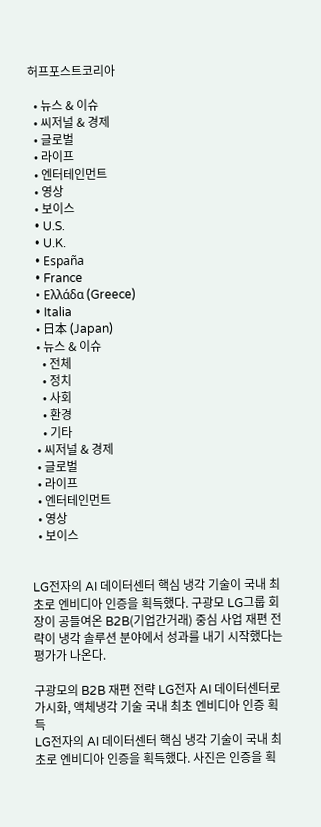허프포스트코리아

  • 뉴스 & 이슈
  • 씨저널 & 경제
  • 글로벌
  • 라이프
  • 엔터테인먼트
  • 영상
  • 보이스
  • U.S.
  • U.K.
  • España
  • France
  • Ελλάδα (Greece)
  • Italia
  • 日本 (Japan)
  • 뉴스 & 이슈
    • 전체
    • 정치
    • 사회
    • 환경
    • 기타
  • 씨저널 & 경제
  • 글로벌
  • 라이프
  • 엔터테인먼트
  • 영상
  • 보이스


LG전자의 AI 데이터센터 핵심 냉각 기술이 국내 최초로 엔비디아 인증을 획득했다. 구광모 LG그룹 회장이 공들여온 B2B(기업간거래) 중심 사업 재편 전략이 냉각 솔루션 분야에서 성과를 내기 시작했다는 평가가 나온다.

구광모의 B2B 재편 전략 LG전자 AI 데이터센터로 가시화, 액체냉각 기술 국내 최초 엔비디아 인증 획득
LG전자의 AI 데이터센터 핵심 냉각 기술이 국내 최초로 엔비디아 인증을 획득했다. 사진은 인증을 획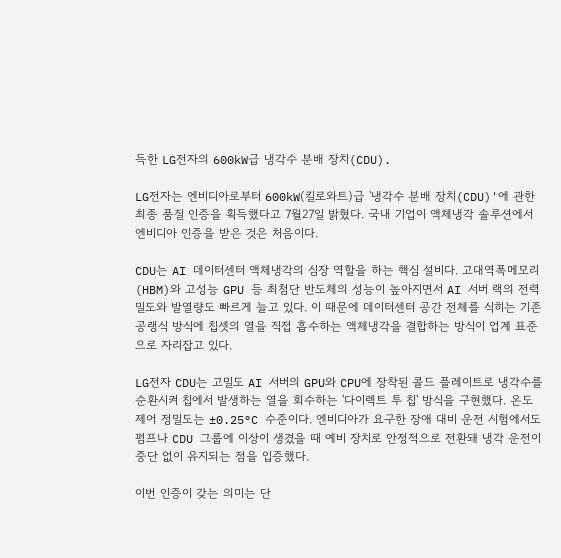득한 LG전자의 600kW급 냉각수 분배 장치(CDU).

LG전자는 엔비디아로부터 600kW(킬로와트)급 '냉각수 분배 장치(CDU)'에 관한 최종 품질 인증을 획득했다고 7월27일 밝혔다. 국내 기업이 액체냉각 솔루션에서 엔비디아 인증을 받은 것은 처음이다.

CDU는 AI 데이터센터 액체냉각의 심장 역할을 하는 핵심 설비다. 고대역폭메모리(HBM)와 고성능 GPU 등 최첨단 반도체의 성능이 높아지면서 AI 서버 랙의 전력밀도와 발열량도 빠르게 늘고 있다. 이 때문에 데이터센터 공간 전체를 식히는 기존 공랭식 방식에 칩셋의 열을 직접 흡수하는 액체냉각을 결합하는 방식이 업계 표준으로 자리잡고 있다.

LG전자 CDU는 고밀도 AI 서버의 GPU와 CPU에 장착된 콜드 플레이트로 냉각수를 순환시켜 칩에서 발생하는 열을 회수하는 '다이렉트 투 칩' 방식을 구현했다. 온도 제어 정밀도는 ±0.25°C 수준이다. 엔비디아가 요구한 장애 대비 운전 시험에서도 펌프나 CDU 그룹에 이상이 생겼을 때 예비 장치로 안정적으로 전환돼 냉각 운전이 중단 없이 유지되는 점을 입증했다.

이번 인증이 갖는 의미는 단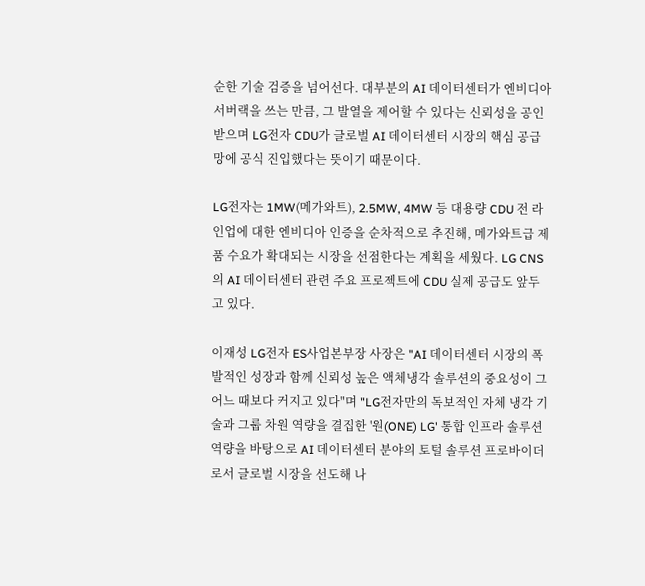순한 기술 검증을 넘어선다. 대부분의 AI 데이터센터가 엔비디아 서버랙을 쓰는 만큼, 그 발열을 제어할 수 있다는 신뢰성을 공인받으며 LG전자 CDU가 글로벌 AI 데이터센터 시장의 핵심 공급망에 공식 진입했다는 뜻이기 때문이다.

LG전자는 1MW(메가와트), 2.5MW, 4MW 등 대용량 CDU 전 라인업에 대한 엔비디아 인증을 순차적으로 추진해, 메가와트급 제품 수요가 확대되는 시장을 선점한다는 계획을 세웠다. LG CNS의 AI 데이터센터 관련 주요 프로젝트에 CDU 실제 공급도 앞두고 있다.

이재성 LG전자 ES사업본부장 사장은 "AI 데이터센터 시장의 폭발적인 성장과 함께 신뢰성 높은 액체냉각 솔루션의 중요성이 그 어느 때보다 커지고 있다"며 "LG전자만의 독보적인 자체 냉각 기술과 그룹 차원 역량을 결집한 '원(ONE) LG' 통합 인프라 솔루션 역량을 바탕으로 AI 데이터센터 분야의 토털 솔루션 프로바이더로서 글로벌 시장을 선도해 나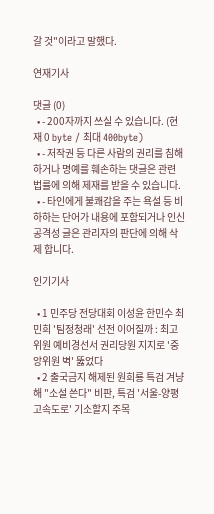갈 것"이라고 말했다.

연재기사

댓글 (0)
  • - 200자까지 쓰실 수 있습니다. (현재 0 byte / 최대 400byte)
  • - 저작권 등 다른 사람의 권리를 침해하거나 명예를 훼손하는 댓글은 관련 법률에 의해 제재를 받을 수 있습니다.
  • - 타인에게 불쾌감을 주는 욕설 등 비하하는 단어가 내용에 포함되거나 인신공격성 글은 관리자의 판단에 의해 삭제 합니다.

인기기사

  • 1 민주당 전당대회 이성윤 한민수 최민희 '팀정청래' 선전 이어질까 : 최고위원 예비경선서 권리당원 지지로 '중앙위원 벽' 뚫었다
  • 2 출국금지 해제된 원희룡 특검 겨냥해 "소설 쓴다" 비판, 특검 '서울-양평고속도로' 기소할지 주목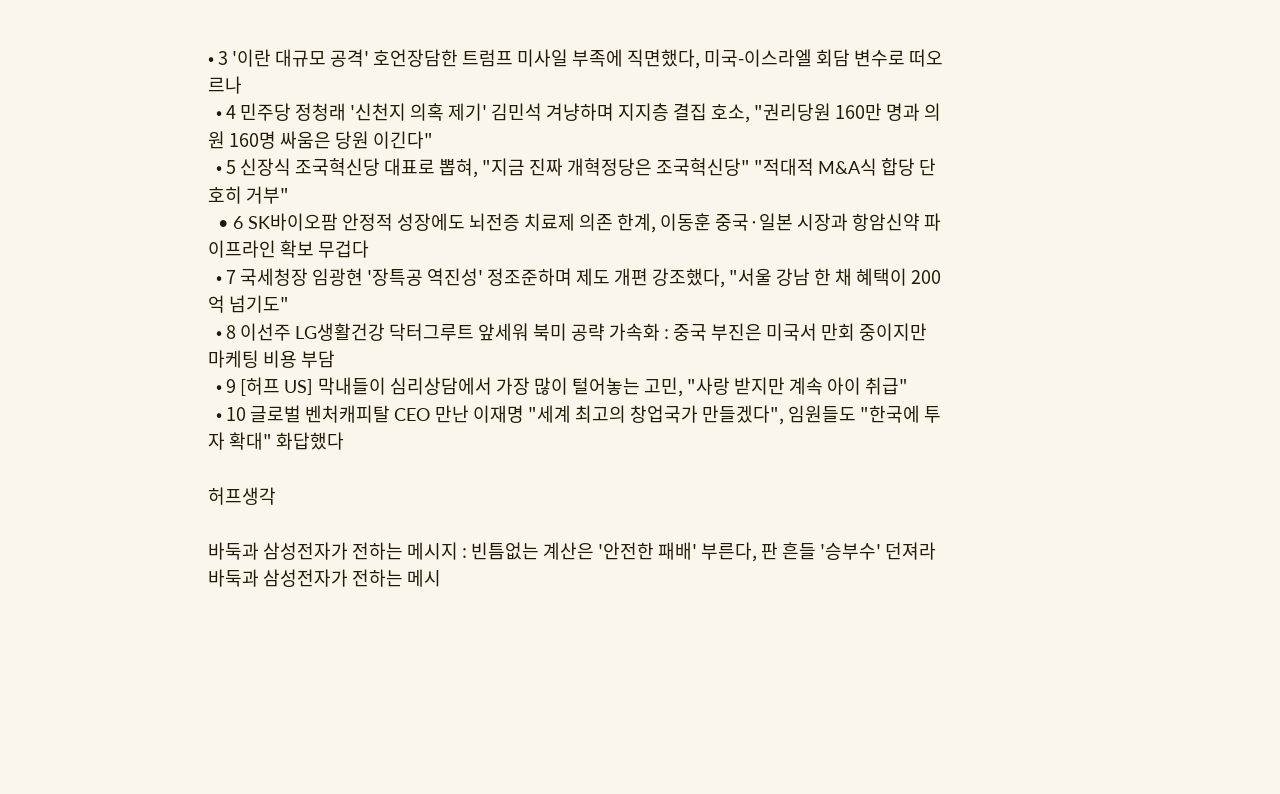• 3 '이란 대규모 공격' 호언장담한 트럼프 미사일 부족에 직면했다, 미국-이스라엘 회담 변수로 떠오르나
  • 4 민주당 정청래 '신천지 의혹 제기' 김민석 겨냥하며 지지층 결집 호소, "권리당원 160만 명과 의원 160명 싸움은 당원 이긴다"
  • 5 신장식 조국혁신당 대표로 뽑혀, "지금 진짜 개혁정당은 조국혁신당" "적대적 M&A식 합당 단호히 거부"
  • 6 SK바이오팜 안정적 성장에도 뇌전증 치료제 의존 한계, 이동훈 중국·일본 시장과 항암신약 파이프라인 확보 무겁다
  • 7 국세청장 임광현 '장특공 역진성' 정조준하며 제도 개편 강조했다, "서울 강남 한 채 혜택이 200억 넘기도"
  • 8 이선주 LG생활건강 닥터그루트 앞세워 북미 공략 가속화 : 중국 부진은 미국서 만회 중이지만 마케팅 비용 부담
  • 9 [허프 US] 막내들이 심리상담에서 가장 많이 털어놓는 고민, "사랑 받지만 계속 아이 취급"
  • 10 글로벌 벤처캐피탈 CEO 만난 이재명 "세계 최고의 창업국가 만들겠다", 임원들도 "한국에 투자 확대" 화답했다

허프생각

바둑과 삼성전자가 전하는 메시지 : 빈틈없는 계산은 '안전한 패배' 부른다, 판 흔들 '승부수' 던져라
바둑과 삼성전자가 전하는 메시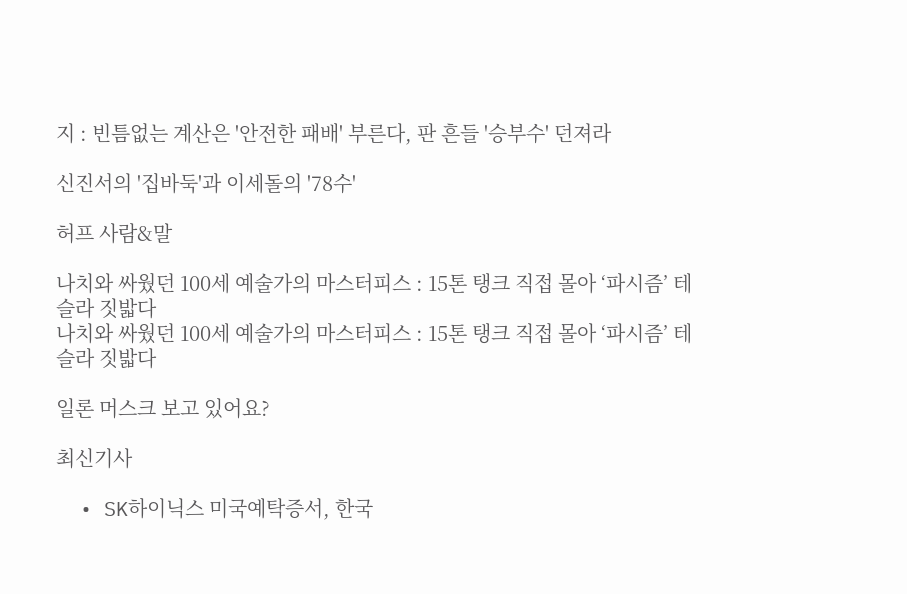지 : 빈틈없는 계산은 '안전한 패배' 부른다, 판 흔들 '승부수' 던져라

신진서의 '집바둑'과 이세돌의 '78수'

허프 사람&말

나치와 싸웠던 100세 예술가의 마스터피스 : 15톤 탱크 직접 몰아 ‘파시즘’ 테슬라 짓밟다
나치와 싸웠던 100세 예술가의 마스터피스 : 15톤 탱크 직접 몰아 ‘파시즘’ 테슬라 짓밟다

일론 머스크 보고 있어요?

최신기사

  • SK하이닉스 미국예탁증서, 한국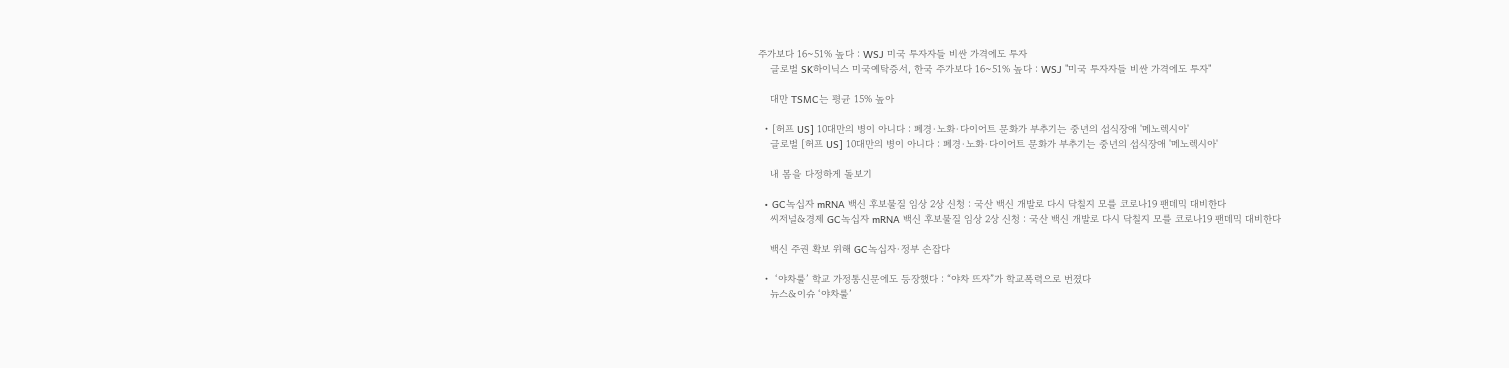주가보다 16~51% 높다 : WSJ 미국 투자자들 비싼 가격에도 투자
    글로벌 SK하이닉스 미국예탁증서, 한국 주가보다 16~51% 높다 : WSJ "미국 투자자들 비싼 가격에도 투자"

    대만 TSMC는 평균 15% 높아

  • [허프 US] 10대만의 병이 아니다 : 폐경·노화·다이어트 문화가 부추기는 중년의 섭식장애 '메노렉시아'
    글로벌 [허프 US] 10대만의 병이 아니다 : 폐경·노화·다이어트 문화가 부추기는 중년의 섭식장애 '메노렉시아'

    내 몸을 다정하게 돌보기

  • GC녹십자 mRNA 백신 후보물질 임상 2상 신청 : 국산 백신 개발로 다시 닥칠지 모를 코로나19 팬데믹 대비한다
    씨저널&경제 GC녹십자 mRNA 백신 후보물질 임상 2상 신청 : 국산 백신 개발로 다시 닥칠지 모를 코로나19 팬데믹 대비한다

    백신 주권 확보 위해 GC녹십자·정부 손잡다

  •  ‘야차룰’ 학교 가정통신문에도 등장했다 : “야차 뜨자”가 학교폭력으로 번졌다
    뉴스&이슈 ‘야차룰’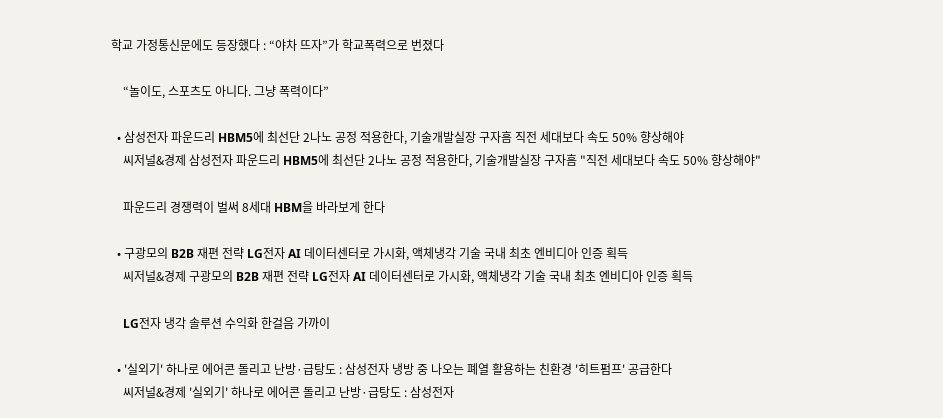학교 가정통신문에도 등장했다 : “야차 뜨자”가 학교폭력으로 번졌다

    “놀이도, 스포츠도 아니다. 그냥 폭력이다”

  • 삼성전자 파운드리 HBM5에 최선단 2나노 공정 적용한다, 기술개발실장 구자흠 직전 세대보다 속도 50% 향상해야
    씨저널&경제 삼성전자 파운드리 HBM5에 최선단 2나노 공정 적용한다, 기술개발실장 구자흠 "직전 세대보다 속도 50% 향상해야"

    파운드리 경쟁력이 벌써 8세대 HBM을 바라보게 한다

  • 구광모의 B2B 재편 전략 LG전자 AI 데이터센터로 가시화, 액체냉각 기술 국내 최초 엔비디아 인증 획득
    씨저널&경제 구광모의 B2B 재편 전략 LG전자 AI 데이터센터로 가시화, 액체냉각 기술 국내 최초 엔비디아 인증 획득

    LG전자 냉각 솔루션 수익화 한걸음 가까이

  • '실외기' 하나로 에어콘 돌리고 난방·급탕도 : 삼성전자 냉방 중 나오는 폐열 활용하는 친환경 '히트펌프' 공급한다
    씨저널&경제 '실외기' 하나로 에어콘 돌리고 난방·급탕도 : 삼성전자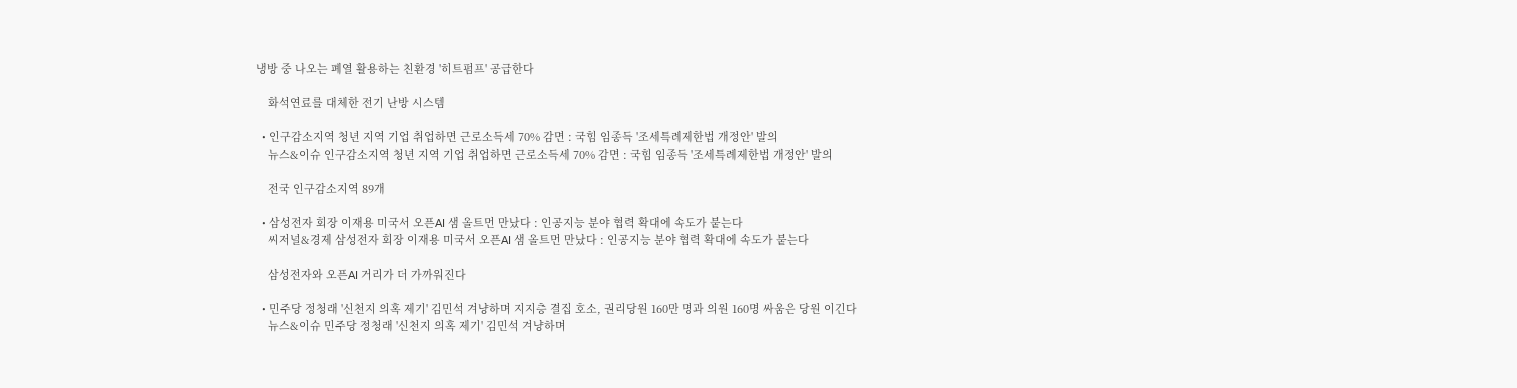냉방 중 나오는 폐열 활용하는 친환경 '히트펌프' 공급한다

    화석연료를 대체한 전기 난방 시스템

  • 인구감소지역 청년 지역 기업 취업하면 근로소득세 70% 감면 : 국힘 임종득 '조세특례제한법 개정안' 발의
    뉴스&이슈 인구감소지역 청년 지역 기업 취업하면 근로소득세 70% 감면 : 국힘 임종득 '조세특례제한법 개정안' 발의

    전국 인구감소지역 89개

  • 삼성전자 회장 이재용 미국서 오픈AI 샘 올트먼 만났다 : 인공지능 분야 협력 확대에 속도가 붙는다
    씨저널&경제 삼성전자 회장 이재용 미국서 오픈AI 샘 올트먼 만났다 : 인공지능 분야 협력 확대에 속도가 붙는다

    삼성전자와 오픈AI 거리가 더 가까워진다

  • 민주당 정청래 '신천지 의혹 제기' 김민석 겨냥하며 지지층 결집 호소, 권리당원 160만 명과 의원 160명 싸움은 당원 이긴다
    뉴스&이슈 민주당 정청래 '신천지 의혹 제기' 김민석 겨냥하며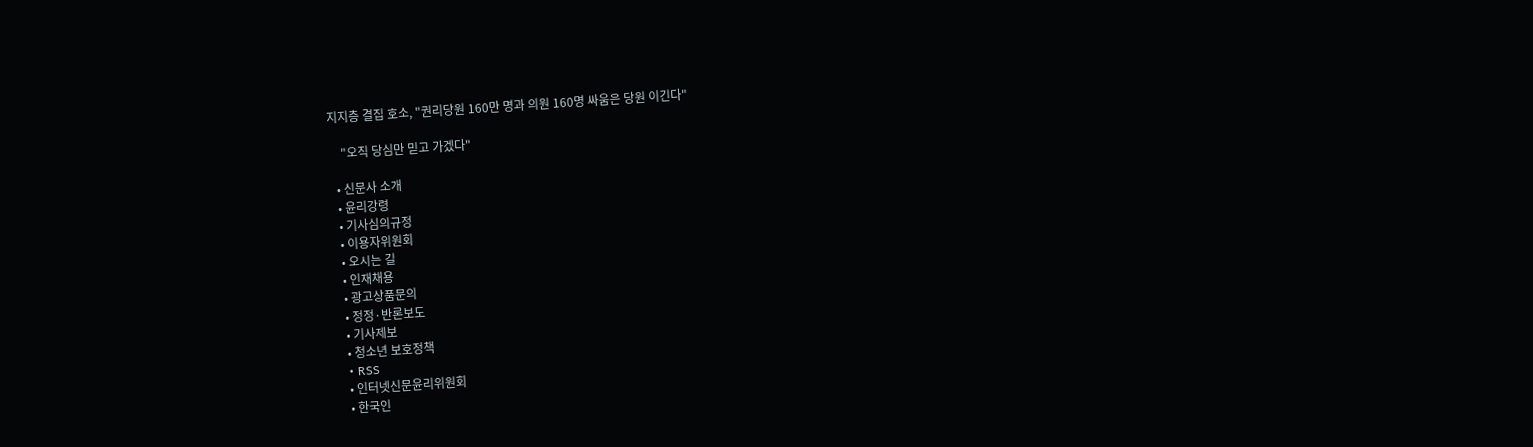지지층 결집 호소, "권리당원 160만 명과 의원 160명 싸움은 당원 이긴다"

    "오직 당심만 믿고 가겠다"

  • 신문사 소개
  • 윤리강령
  • 기사심의규정
  • 이용자위원회
  • 오시는 길
  • 인재채용
  • 광고상품문의
  • 정정·반론보도
  • 기사제보
  • 청소년 보호정책
  • RSS
  • 인터넷신문윤리위원회
  • 한국인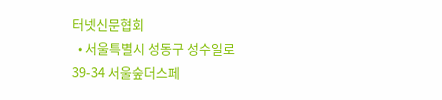터넷신문협회
  • 서울특별시 성동구 성수일로 39-34 서울숲더스페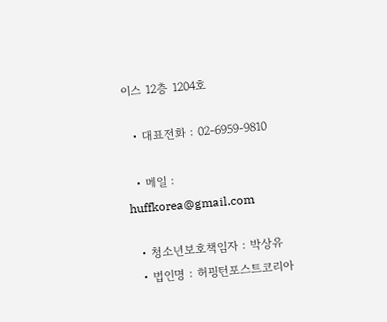이스 12층 1204호

  • 대표전화 : 02-6959-9810

  • 메일 : huffkorea@gmail.com

  • 청소년보호책임자 : 박상유
  • 법인명 : 허핑턴포스트코리아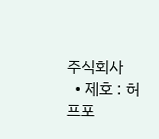주식회사
  • 제호 : 허프포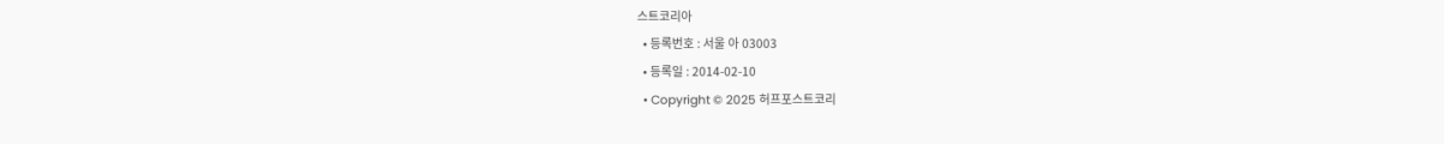스트코리아
  • 등록번호 : 서울 아 03003
  • 등록일 : 2014-02-10
  • Copyright © 2025 허프포스트코리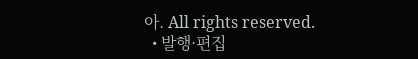아. All rights reserved.
  • 발행·편집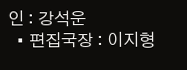인 : 강석운
  • 편집국장 : 이지형